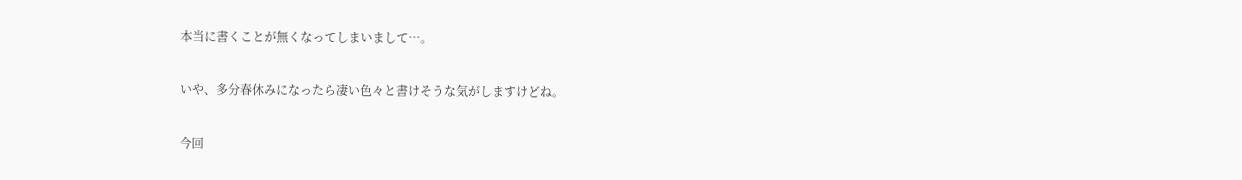本当に書くことが無くなってしまいまして…。

いや、多分春休みになったら凄い色々と書けそうな気がしますけどね。

今回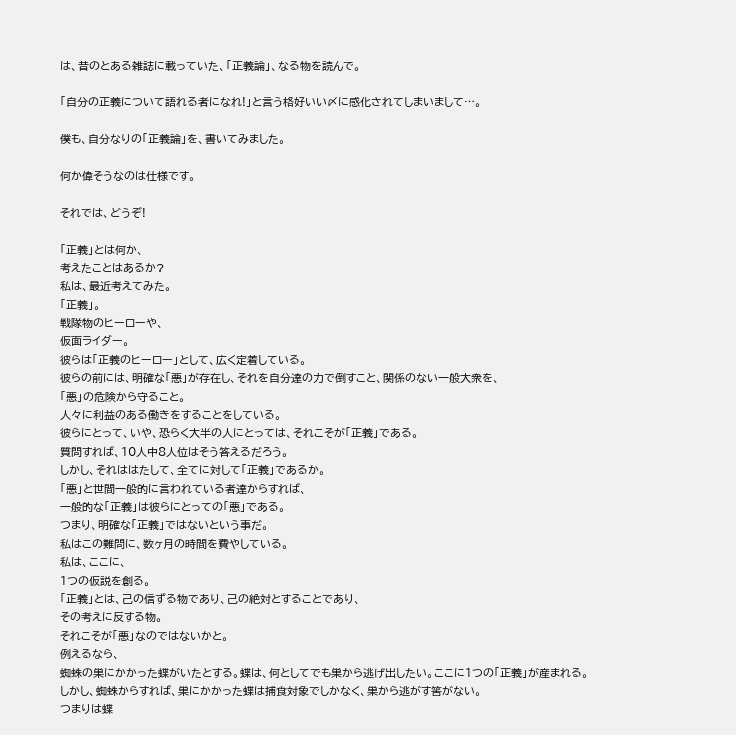は、昔のとある雑誌に載っていた、「正義論」、なる物を読んで。

「自分の正義について語れる者になれ!」と言う格好いい〆に感化されてしまいまして…。

僕も、自分なりの「正義論」を、書いてみました。

何か偉そうなのは仕様です。

それでは、どうぞ!

「正義」とは何か、
考えたことはあるか?
私は、最近考えてみた。
「正義」。
戦隊物のヒーローや、
仮面ライダー。
彼らは「正義のヒーロー」として、広く定着している。
彼らの前には、明確な「悪」が存在し、それを自分達の力で倒すこと、関係のない一般大衆を、
「悪」の危険から守ること。
人々に利益のある働きをすることをしている。
彼らにとって、いや、恐らく大半の人にとっては、それこそが「正義」である。
質問すれば、10人中8人位はそう答えるだろう。
しかし、それははたして、全てに対して「正義」であるか。
「悪」と世間一般的に言われている者達からすれば、
一般的な「正義」は彼らにとっての「悪」である。
つまり、明確な「正義」ではないという事だ。
私はこの難問に、数ヶ月の時間を費やしている。
私は、ここに、
1つの仮説を創る。
「正義」とは、己の信ずる物であり、己の絶対とすることであり、
その考えに反する物。
それこそが「悪」なのではないかと。
例えるなら、
蜘蛛の巣にかかった蝶がいたとする。蝶は、何としてでも巣から逃げ出したい。ここに1つの「正義」が産まれる。
しかし、蜘蛛からすれば、巣にかかった蝶は捕食対象でしかなく、巣から逃がす筈がない。
つまりは蝶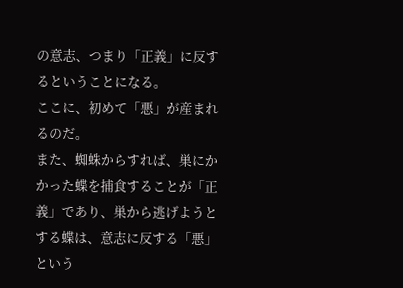の意志、つまり「正義」に反するということになる。
ここに、初めて「悪」が産まれるのだ。
また、蜘蛛からすれば、巣にかかった蝶を捕食することが「正義」であり、巣から逃げようとする蝶は、意志に反する「悪」という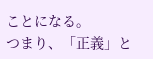ことになる。
つまり、「正義」と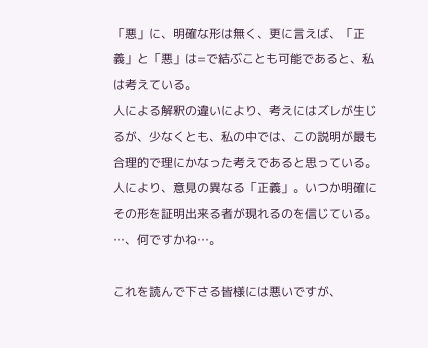「悪」に、明確な形は無く、更に言えば、「正義」と「悪」は=で結ぶことも可能であると、私は考えている。
人による解釈の違いにより、考えにはズレが生じるが、少なくとも、私の中では、この説明が最も合理的で理にかなった考えであると思っている。
人により、意見の異なる「正義」。いつか明確にその形を証明出来る者が現れるのを信じている。
…、何ですかね…。

これを読んで下さる皆様には悪いですが、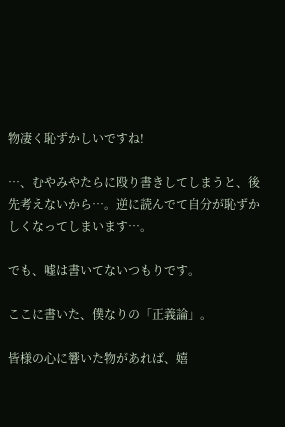物凄く恥ずかしいですね!

…、むやみやたらに殴り書きしてしまうと、後先考えないから…。逆に読んでて自分が恥ずかしくなってしまいます…。

でも、嘘は書いてないつもりです。

ここに書いた、僕なりの「正義論」。

皆様の心に響いた物があれば、嬉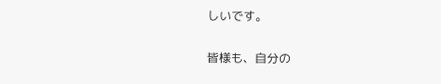しいです。

皆様も、自分の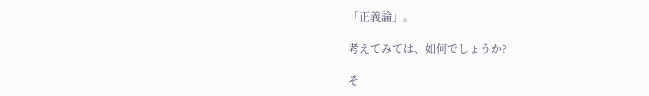「正義論」。

考えてみては、如何でしょうか?

そ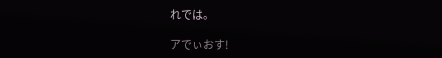れでは。

アでぃおす!